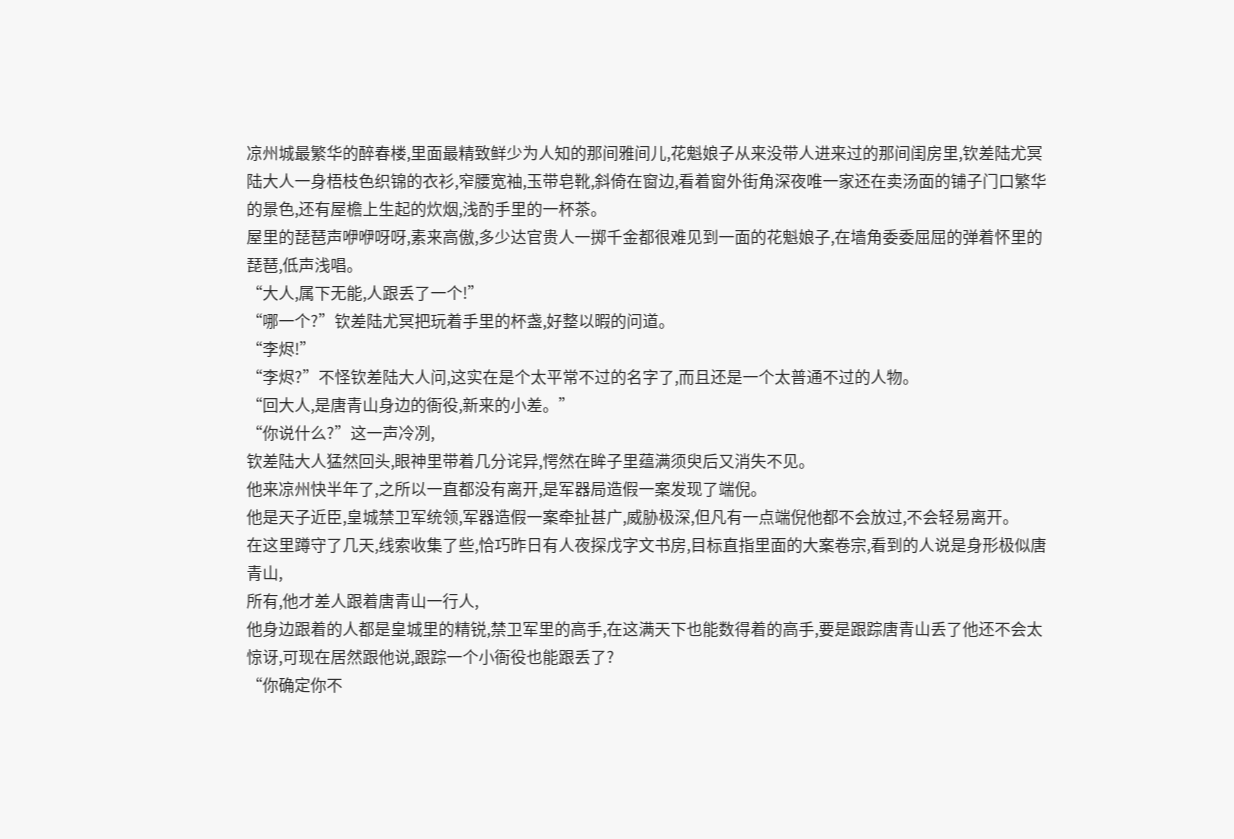凉州城最繁华的醉春楼,里面最精致鲜少为人知的那间雅间儿,花魁娘子从来没带人进来过的那间闺房里,钦差陆尤冥陆大人一身梧枝色织锦的衣衫,窄腰宽袖,玉带皂靴,斜倚在窗边,看着窗外街角深夜唯一家还在卖汤面的铺子门口繁华的景色,还有屋檐上生起的炊烟,浅酌手里的一杯茶。
屋里的琵琶声咿咿呀呀,素来高傲,多少达官贵人一掷千金都很难见到一面的花魁娘子,在墙角委委屈屈的弹着怀里的琵琶,低声浅唱。
“大人,属下无能,人跟丢了一个!”
“哪一个?”钦差陆尤冥把玩着手里的杯盏,好整以暇的问道。
“李烬!”
“李烬?”不怪钦差陆大人问,这实在是个太平常不过的名字了,而且还是一个太普通不过的人物。
“回大人,是唐青山身边的衙役,新来的小差。”
“你说什么?”这一声冷冽,
钦差陆大人猛然回头,眼神里带着几分诧异,愕然在眸子里蕴满须臾后又消失不见。
他来凉州快半年了,之所以一直都没有离开,是军器局造假一案发现了端倪。
他是天子近臣,皇城禁卫军统领,军器造假一案牵扯甚广,威胁极深,但凡有一点端倪他都不会放过,不会轻易离开。
在这里蹲守了几天,线索收集了些,恰巧昨日有人夜探戊字文书房,目标直指里面的大案卷宗,看到的人说是身形极似唐青山,
所有,他才差人跟着唐青山一行人,
他身边跟着的人都是皇城里的精锐,禁卫军里的高手,在这满天下也能数得着的高手,要是跟踪唐青山丢了他还不会太惊讶,可现在居然跟他说,跟踪一个小衙役也能跟丢了?
“你确定你不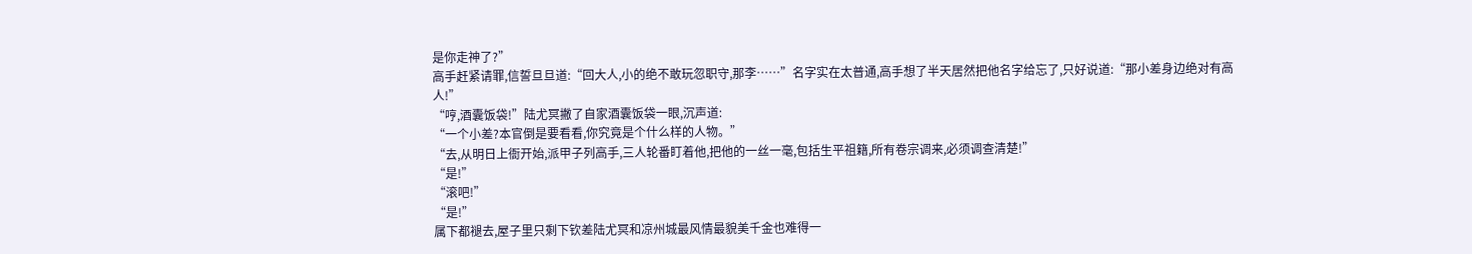是你走神了?”
高手赶紧请罪,信誓旦旦道:“回大人,小的绝不敢玩忽职守,那李……”名字实在太普通,高手想了半天居然把他名字给忘了,只好说道:“那小差身边绝对有高人!”
“哼,酒囊饭袋!”陆尤冥撇了自家酒囊饭袋一眼,沉声道:
“一个小差?本官倒是要看看,你究竟是个什么样的人物。”
“去,从明日上衙开始,派甲子列高手,三人轮番盯着他,把他的一丝一毫,包括生平祖籍,所有卷宗调来,必须调查清楚!”
“是!”
“滚吧!”
“是!”
属下都褪去,屋子里只剩下钦差陆尤冥和凉州城最风情最貌美千金也难得一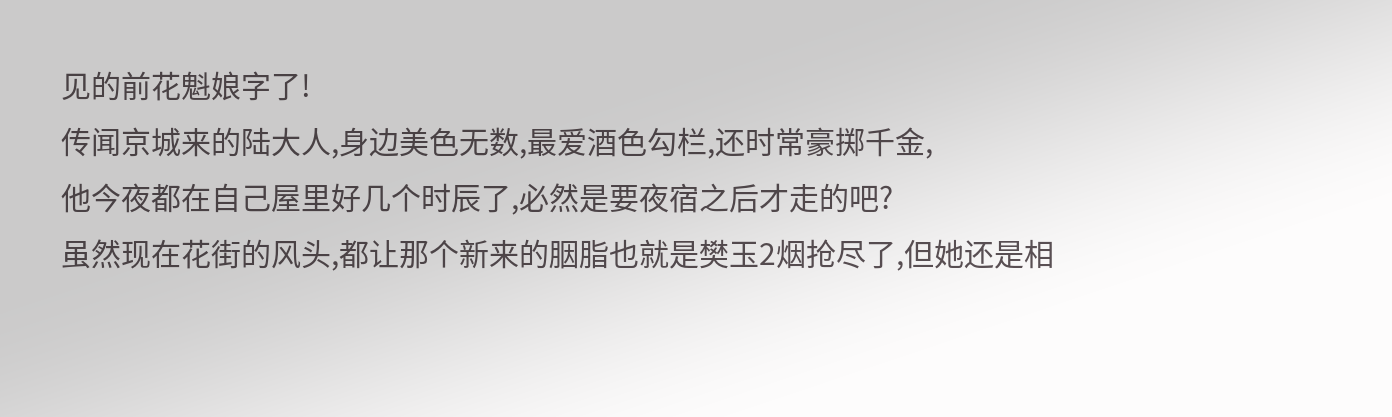见的前花魁娘字了!
传闻京城来的陆大人,身边美色无数,最爱酒色勾栏,还时常豪掷千金,
他今夜都在自己屋里好几个时辰了,必然是要夜宿之后才走的吧?
虽然现在花街的风头,都让那个新来的胭脂也就是樊玉2烟抢尽了,但她还是相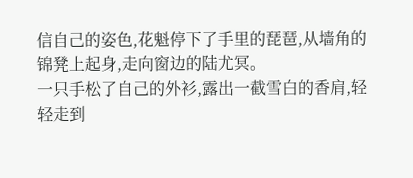信自己的姿色,花魁停下了手里的琵琶,从墙角的锦凳上起身,走向窗边的陆尤冥。
一只手松了自己的外衫,露出一截雪白的香肩,轻轻走到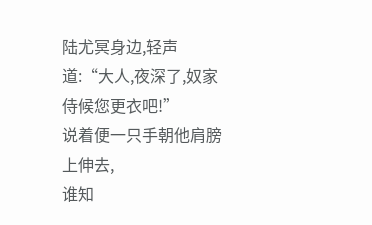陆尤冥身边,轻声道:“大人,夜深了,奴家侍候您更衣吧!”
说着便一只手朝他肩膀上伸去,
谁知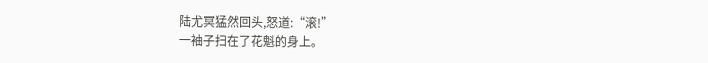陆尤冥猛然回头,怒道:“滚!”
一袖子扫在了花魁的身上。